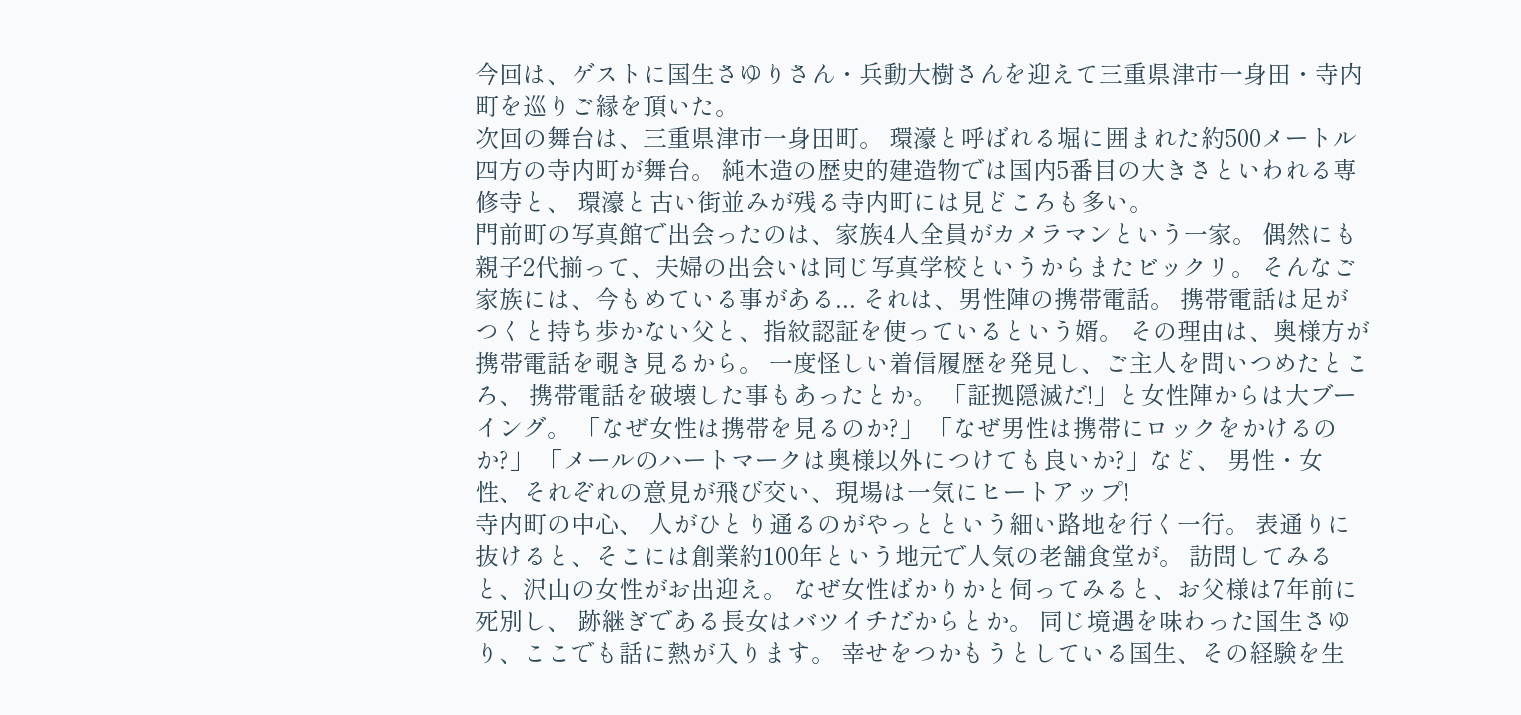今回は、ゲストに国生さゆりさん・兵動大樹さんを迎えて三重県津市一身田・寺内町を巡りご縁を頂いた。
次回の舞台は、三重県津市一身田町。 環濠と呼ばれる堀に囲まれた約500メートル四方の寺内町が舞台。 純木造の歴史的建造物では国内5番目の大きさといわれる専修寺と、 環濠と古い街並みが残る寺内町には見どころも多い。
門前町の写真館で出会ったのは、家族4人全員がカメラマンという一家。 偶然にも親子2代揃って、夫婦の出会いは同じ写真学校というからまたビックリ。 そんなご家族には、今もめている事がある... それは、男性陣の携帯電話。 携帯電話は足がつくと持ち歩かない父と、指紋認証を使っているという婿。 その理由は、奥様方が携帯電話を覗き見るから。 一度怪しい着信履歴を発見し、ご主人を問いつめたところ、 携帯電話を破壊した事もあったとか。 「証拠隠滅だ!」と女性陣からは大ブーイング。 「なぜ女性は携帯を見るのか?」 「なぜ男性は携帯にロックをかけるのか?」 「メールのハートマークは奥様以外につけても良いか?」など、 男性・女性、それぞれの意見が飛び交い、現場は一気にヒートアップ!
寺内町の中心、 人がひとり通るのがやっとという細い路地を行く一行。 表通りに抜けると、そこには創業約100年という地元で人気の老舗食堂が。 訪問してみると、沢山の女性がお出迎え。 なぜ女性ばかりかと伺ってみると、お父様は7年前に死別し、 跡継ぎである長女はバツイチだからとか。 同じ境遇を味わった国生さゆり、ここでも話に熱が入ります。 幸せをつかもうとしている国生、その経験を生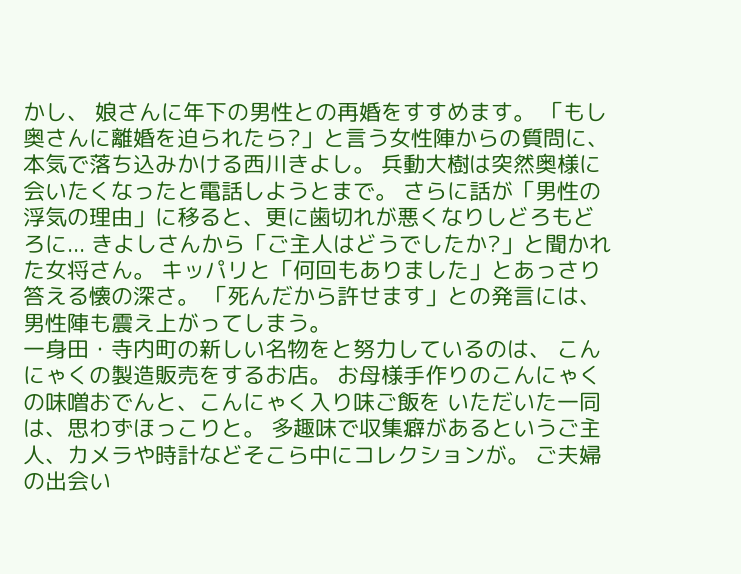かし、 娘さんに年下の男性との再婚をすすめます。 「もし奥さんに離婚を迫られたら?」と言う女性陣からの質問に、 本気で落ち込みかける西川きよし。 兵動大樹は突然奥様に会いたくなったと電話しようとまで。 さらに話が「男性の浮気の理由」に移ると、更に歯切れが悪くなりしどろもどろに... きよしさんから「ご主人はどうでしたか?」と聞かれた女将さん。 キッパリと「何回もありました」とあっさり答える懐の深さ。 「死んだから許せます」との発言には、男性陣も震え上がってしまう。
一身田・寺内町の新しい名物をと努力しているのは、 こんにゃくの製造販売をするお店。 お母様手作りのこんにゃくの味噌おでんと、こんにゃく入り味ご飯を いただいた一同は、思わずほっこりと。 多趣味で収集癖があるというご主人、カメラや時計などそこら中にコレクションが。 ご夫婦の出会い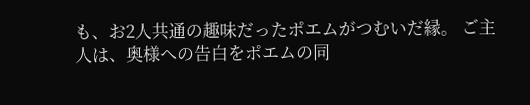も、お2人共通の趣味だったポエムがつむいだ縁。 ご主人は、奥様への告白をポエムの同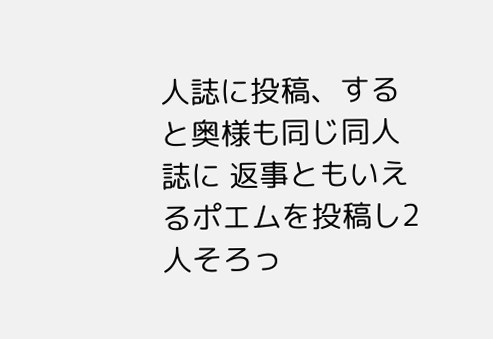人誌に投稿、すると奥様も同じ同人誌に 返事ともいえるポエムを投稿し2人そろっ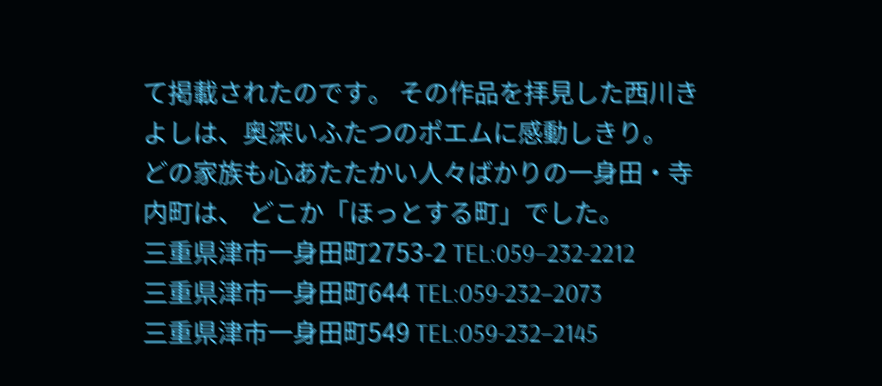て掲載されたのです。 その作品を拝見した西川きよしは、奥深いふたつのポエムに感動しきり。
どの家族も心あたたかい人々ばかりの一身田・寺内町は、 どこか「ほっとする町」でした。
三重県津市一身田町2753-2 TEL:059–232-2212
三重県津市一身田町644 TEL:059-232−2073
三重県津市一身田町549 TEL:059-232–2145